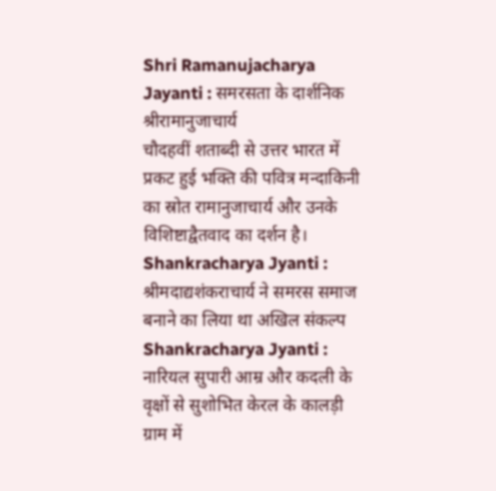Shri Ramanujacharya Jayanti : समरसता के दार्शनिक श्रीरामानुजाचार्य
चौदहवीं शताब्दी से उत्तर भारत में प्रकट हुई भक्ति की पवित्र मन्दाकिनी का स्रोत रामानुजाचार्य और उनके विशिष्टाद्वैतवाद का दर्शन है।
Shankracharya Jyanti : श्रीमदाद्यशंकराचार्य ने समरस समाज बनाने का लिया था अखिल संकल्प
Shankracharya Jyanti : नारियल सुपारी आम्र और कदली के वृक्षों से सुशोभित केरल के कालड़ी ग्राम में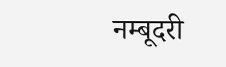नम्बूदरी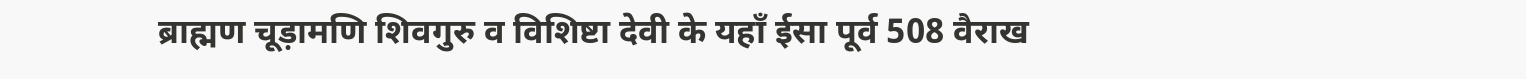ब्राह्मण चूड़ामणि शिवगुरु व विशिष्टा देवी के यहाँ ईसा पूर्व 508 वैराख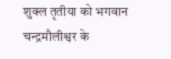शुक्ल तृतीया को भगवान चन्द्रमौलीश्वर के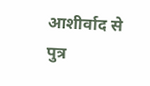आशीर्वाद से पुत्र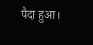पैदा हुआ।